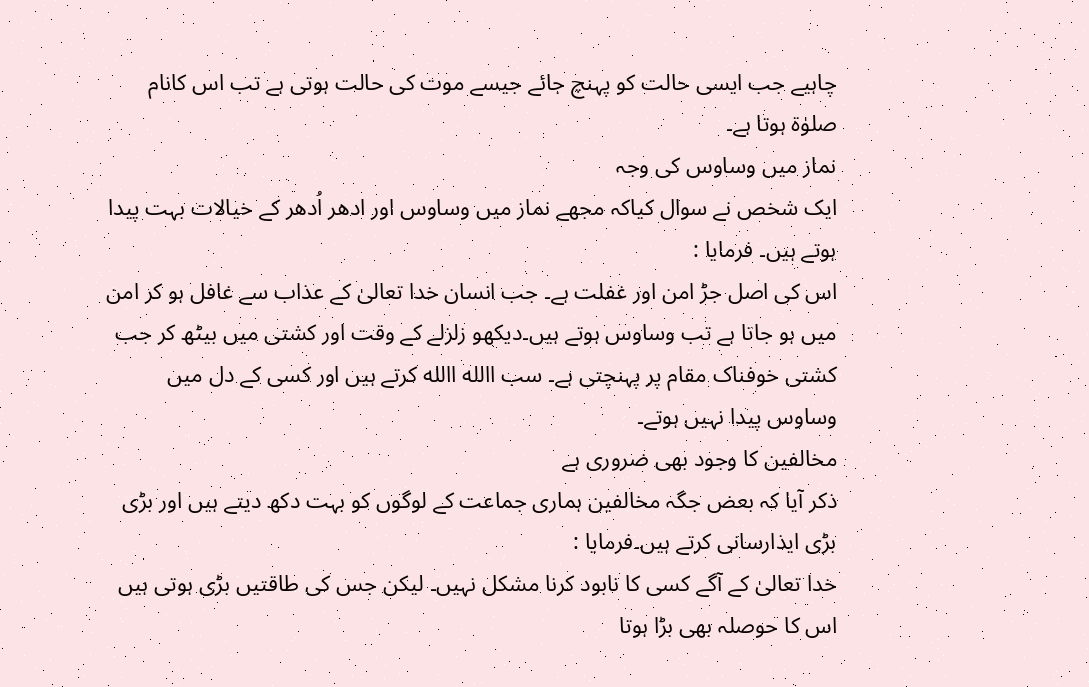چاہیے جب ایسی حالت کو پہنچ جائے جیسے موت کی حالت ہوتی ہے تب اس کانام صلوٰۃ ہوتا ہے۔
نماز میں وساوس کی وجہ
ایک شخص نے سوال کیاکہ مجھے نماز میں وساوس اور ادھر اُدھر کے خیالات بہت پیدا ہوتے ہیں۔ فرمایا :
اس کی اصل جڑ امن اور غفلت ہے۔ جب انسان خدا تعالیٰ کے عذاب سے غافل ہو کر امن میں ہو جاتا ہے تب وساوس ہوتے ہیں۔دیکھو زلزلے کے وقت اور کشتی میں بیٹھ کر جب کشتی خوفناک مقام پر پہنچتی ہے۔ سب االله االله کرتے ہیں اور کسی کے دل میں وساوس پیدا نہیں ہوتے۔
مخالفین کا وجود بھی ضروری ہے
ذکر آیا کہ بعض جگہ مخالفین ہماری جماعت کے لوگوں کو بہت دکھ دیتے ہیں اور بڑی بڑی ایذارسانی کرتے ہیں۔فرمایا :
خدا تعالیٰ کے آگے کسی کا نابود کرنا مشکل نہیں۔ لیکن جس کی طاقتیں بڑی ہوتی ہیں اس کا حوصلہ بھی بڑا ہوتا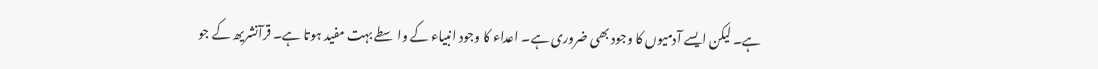ہے۔ لیکن ایسے آدمیوں کا وجود بھی ضروری ہے۔ اعداء کا وجود انبیاء کے واسطے بہت مفید ہوتا ہے۔ قرآنشریھ کے جو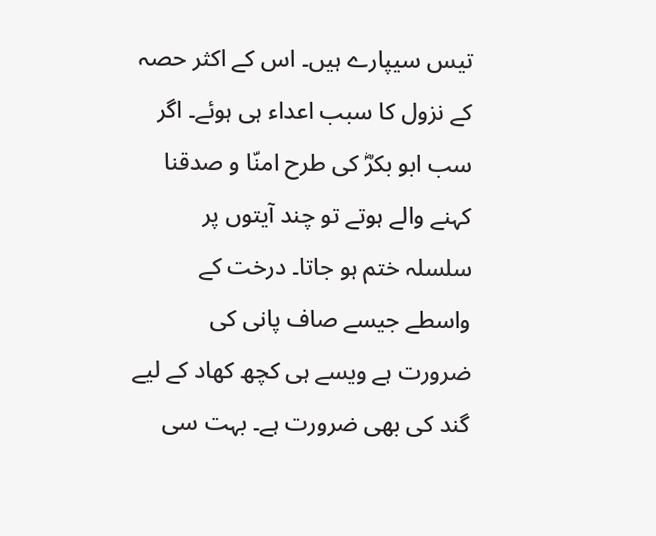تیس سیپارے ہیں۔ اس کے اکثر حصہ کے نزول کا سبب اعداء ہی ہوئے۔ اگر سب ابو بکرؓ کی طرح امنّا و صدقنا کہنے والے ہوتے تو چند آیتوں پر سلسلہ ختم ہو جاتا۔ درخت کے واسطے جیسے صاف پانی کی ضرورت ہے ویسے ہی کچھ کھاد کے لیے گند کی بھی ضرورت ہے۔ بہت سی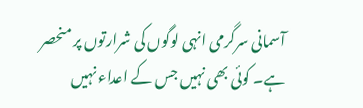آسمانی سرگرمی انہی لوگوں کی شرارتوں پر منحصر ہے۔ کوئی بھی نہیں جس کے اعداء نہیں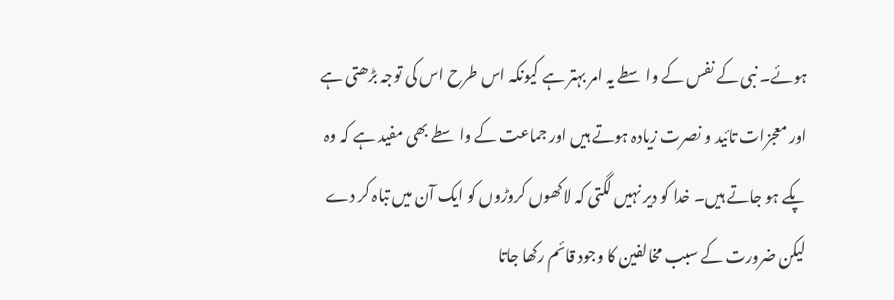ہوئے۔ نبی کے نفس کے واسطے یہ امر بہتر ہے کیونکہ اس طرح اس کی توجہ بڑھتی ہے اور معجزات تائید و نصرت زیادہ ہوتے ہیں اور جماعت کے واسطے بھی مفید ہے کہ وہ پکے ہو جاتے ہیں۔ خدا کو دیر نہیں لگتی کہ لاکھوں کروڑوں کو ایک آن میں تباہ کر دے لیکن ضرورت کے سبب مخالفین کا وجود قائم رکھا جاتا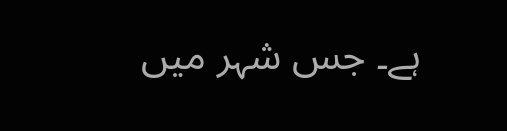ہے۔ جس شہر میں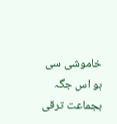خاموشی سی ہو اس جگہ بجماعت ترقی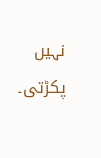نہیں پکڑتی۔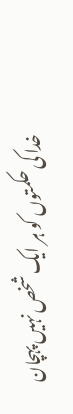خدا کی حکمتوں کو ہر ایک شخص نہیں پہچان